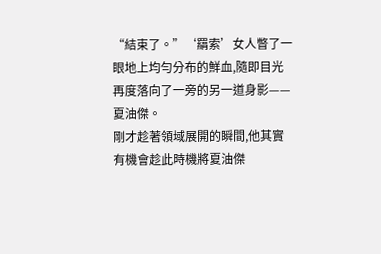“結束了。”‘羂索’女人瞥了一眼地上均勻分布的鮮血,隨即目光再度落向了一旁的另一道身影——夏油傑。
剛才趁著領域展開的瞬間,他其實有機會趁此時機將夏油傑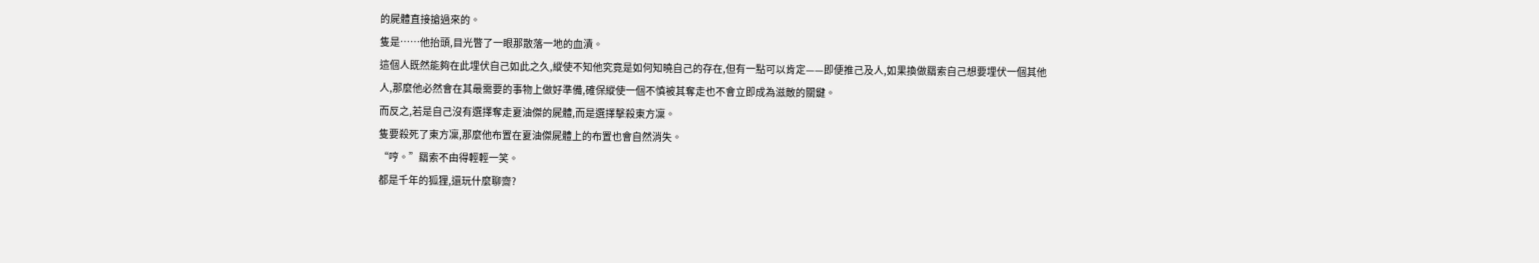的屍體直接搶過來的。
隻是……他抬頭,目光瞥了一眼那散落一地的血漬。
這個人既然能夠在此埋伏自己如此之久,縱使不知他究竟是如何知曉自己的存在,但有一點可以肯定——即便推己及人,如果換做羂索自己想要埋伏一個其他人,那麼他必然會在其最需要的事物上做好準備,確保縱使一個不慎被其奪走也不會立即成為滋敵的關鍵。
而反之,若是自己沒有選擇奪走夏油傑的屍體,而是選擇擊殺東方凜。
隻要殺死了東方凜,那麼他布置在夏油傑屍體上的布置也會自然消失。
“哼。”羂索不由得輕輕一笑。
都是千年的狐狸,還玩什麼聊齋?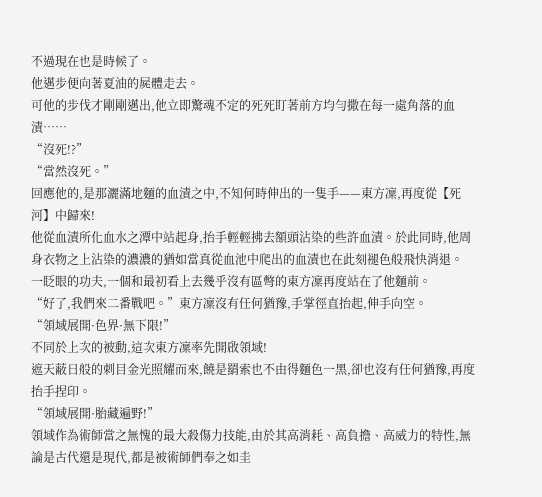不過現在也是時候了。
他邁步便向著夏油的屍體走去。
可他的步伐才剛剛邁出,他立即驚魂不定的死死盯著前方均勻撒在每一處角落的血漬……
“沒死!?”
“當然沒死。”
回應他的,是那灑滿地麵的血漬之中,不知何時伸出的一隻手——東方凜,再度從【死河】中歸來!
他從血漬所化血水之潭中站起身,抬手輕輕拂去額頭沾染的些許血漬。於此同時,他周身衣物之上沾染的濃濃的猶如當真從血池中爬出的血漬也在此刻褪色般飛快消退。
一眨眼的功夫,一個和最初看上去幾乎沒有區彆的東方凜再度站在了他麵前。
“好了,我們來二番戰吧。”東方凜沒有任何猶豫,手掌徑直抬起,伸手向空。
“領域展開·色界·無下限!”
不同於上次的被動,這次東方凜率先開啟領域!
遮天蔽日般的刺目金光照耀而來,饒是羂索也不由得麵色一黑,卻也沒有任何猶豫,再度抬手捏印。
“領域展開·胎藏遍野!”
領域作為術師當之無愧的最大殺傷力技能,由於其高消耗、高負擔、高威力的特性,無論是古代還是現代,都是被術師們奉之如圭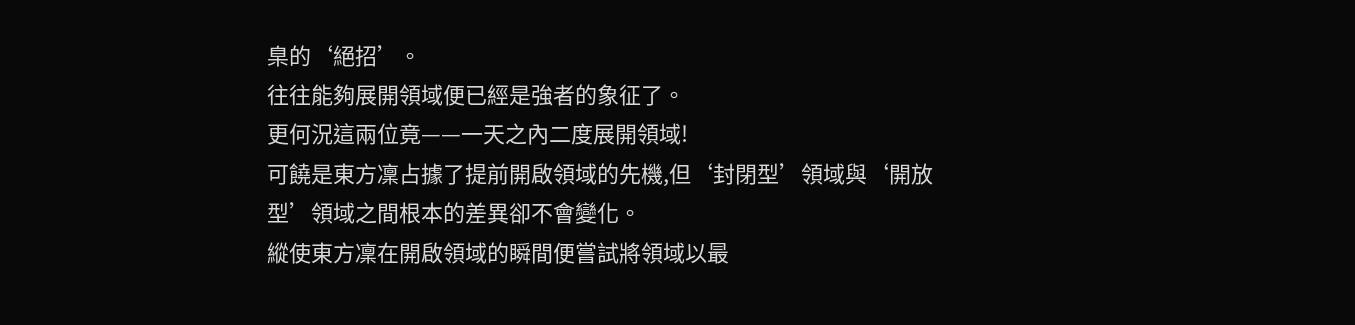臬的‘絕招’。
往往能夠展開領域便已經是強者的象征了。
更何況這兩位竟——一天之內二度展開領域!
可饒是東方凜占據了提前開啟領域的先機,但‘封閉型’領域與‘開放型’領域之間根本的差異卻不會變化。
縱使東方凜在開啟領域的瞬間便嘗試將領域以最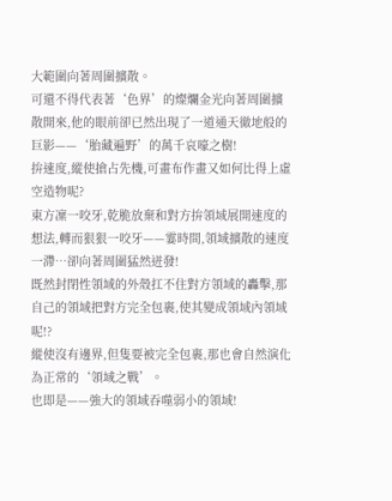大範圍向著周圍擴散。
可還不得代表著‘色界’的燦爛金光向著周圍擴散開來,他的眼前卻已然出現了一道通天徹地般的巨影——‘胎藏遍野’的萬千哀嚎之樹!
拚速度,縱使搶占先機,可畫布作畫又如何比得上虛空造物呢?
東方凜一咬牙,乾脆放棄和對方拚領域展開速度的想法,轉而狠狠一咬牙——霎時間,領域擴散的速度一滯…卻向著周圍猛然迸發!
既然封閉性領域的外殼扛不住對方領域的轟擊,那自己的領域把對方完全包裹,使其變成領域內領域呢!?
縱使沒有邊界,但隻要被完全包裹,那也會自然演化為正常的‘領域之戰’。
也即是——強大的領域吞噬弱小的領域!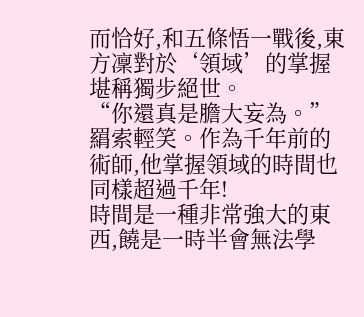而恰好,和五條悟一戰後,東方凜對於‘領域’的掌握堪稱獨步絕世。
“你還真是膽大妄為。”羂索輕笑。作為千年前的術師,他掌握領域的時間也同樣超過千年!
時間是一種非常強大的東西,饒是一時半會無法學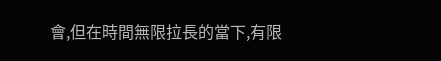會,但在時間無限拉長的當下,有限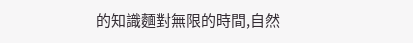的知識麵對無限的時間,自然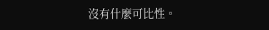沒有什麼可比性。